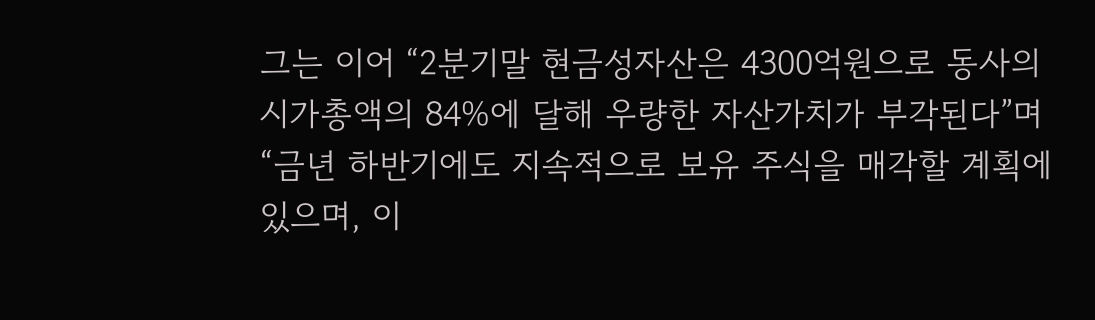그는 이어 “2분기말 현금성자산은 4300억원으로 동사의 시가총액의 84%에 달해 우량한 자산가치가 부각된다”며 “금년 하반기에도 지속적으로 보유 주식을 매각할 계획에 있으며, 이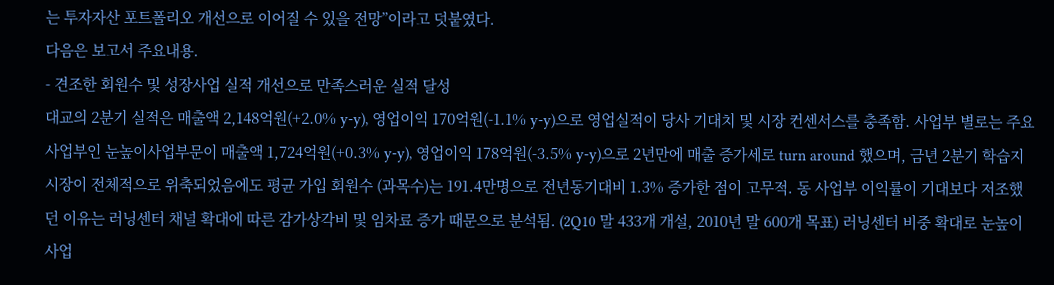는 투자자산 포트폴리오 개선으로 이어질 수 있을 전망”이라고 덧붙였다.
다음은 보고서 주요내용.
- 견조한 회원수 및 성장사업 실적 개선으로 만족스러운 실적 달성
대교의 2분기 실적은 매출액 2,148억원(+2.0% y-y), 영업이익 170억원(-1.1% y-y)으로 영업실적이 당사 기대치 및 시장 컨센서스를 충족함. 사업부 별로는 주요 사업부인 눈높이사업부문이 매출액 1,724억원(+0.3% y-y), 영업이익 178억원(-3.5% y-y)으로 2년만에 매출 증가세로 turn around 했으며, 금년 2분기 학습지 시장이 전체적으로 위축되었음에도 평균 가입 회원수 (과목수)는 191.4만명으로 전년동기대비 1.3% 증가한 점이 고무적. 동 사업부 이익률이 기대보다 저조했던 이유는 러닝센터 채널 확대에 따른 감가상각비 및 임차료 증가 때문으로 분석됨. (2Q10 말 433개 개설, 2010년 말 600개 목표) 러닝센터 비중 확대로 눈높이 사업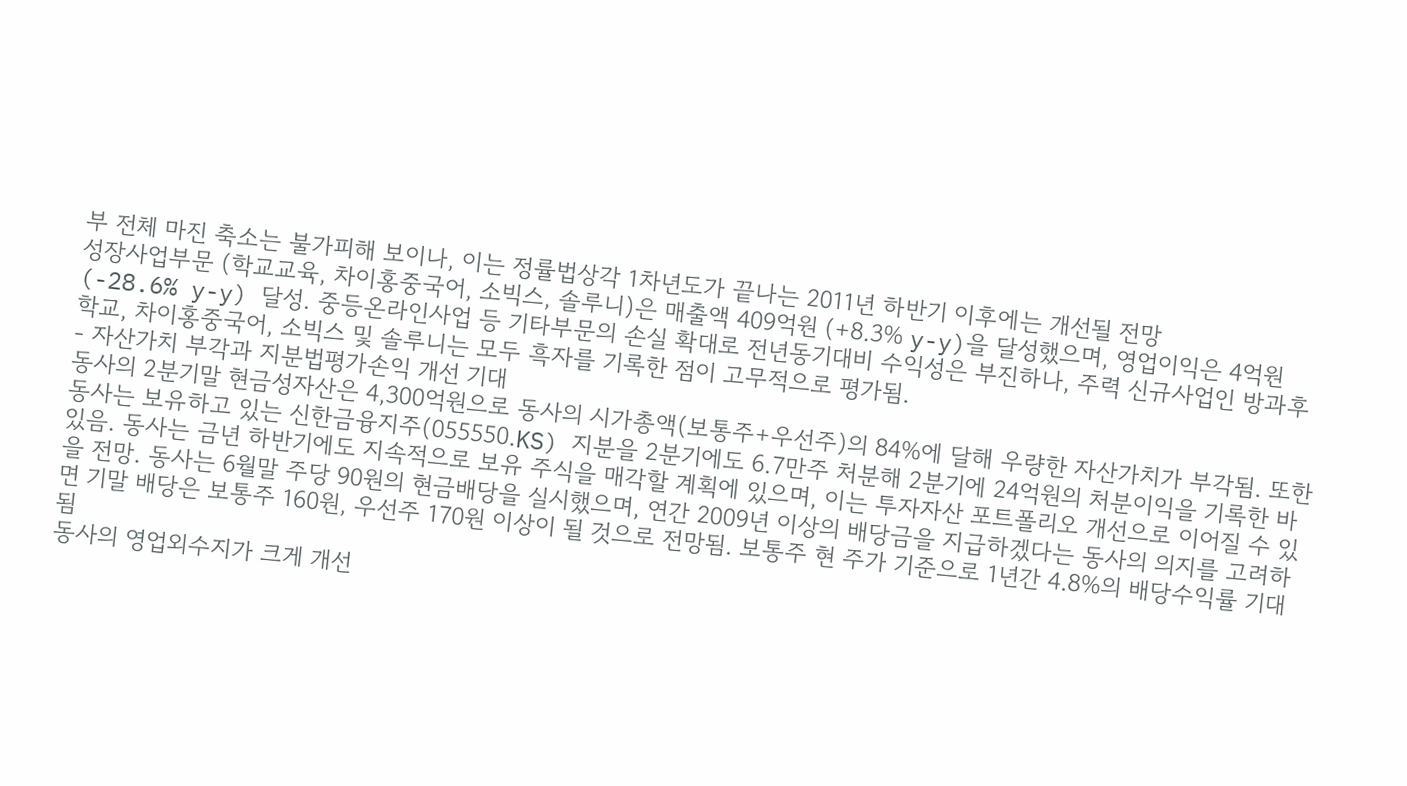부 전체 마진 축소는 불가피해 보이나, 이는 정률법상각 1차년도가 끝나는 2011년 하반기 이후에는 개선될 전망
성장사업부문 (학교교육, 차이홍중국어, 소빅스, 솔루니)은 매출액 409억원 (+8.3% y-y)을 달성했으며, 영업이익은 4억원(-28.6% y-y) 달성. 중등온라인사업 등 기타부문의 손실 확대로 전년동기대비 수익성은 부진하나, 주력 신규사업인 방과후학교, 차이홍중국어, 소빅스 및 솔루니는 모두 흑자를 기록한 점이 고무적으로 평가됨.
- 자산가치 부각과 지분법평가손익 개선 기대
동사의 2분기말 현금성자산은 4,300억원으로 동사의 시가총액(보통주+우선주)의 84%에 달해 우량한 자산가치가 부각됨. 또한 동사는 보유하고 있는 신한금융지주(055550.KS) 지분을 2분기에도 6.7만주 처분해 2분기에 24억원의 처분이익을 기록한 바 있음. 동사는 금년 하반기에도 지속적으로 보유 주식을 매각할 계획에 있으며, 이는 투자자산 포트폴리오 개선으로 이어질 수 있을 전망. 동사는 6월말 주당 90원의 현금배당을 실시했으며, 연간 2009년 이상의 배당금을 지급하겠다는 동사의 의지를 고려하면 기말 배당은 보통주 160원, 우선주 170원 이상이 될 것으로 전망됨. 보통주 현 주가 기준으로 1년간 4.8%의 배당수익률 기대됨
동사의 영업외수지가 크게 개선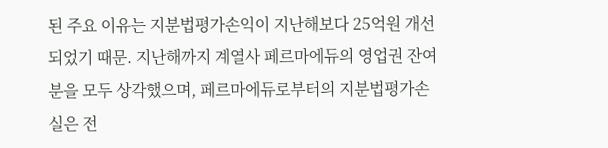된 주요 이유는 지분법평가손익이 지난해보다 25억원 개선되었기 때문. 지난해까지 계열사 페르마에듀의 영업권 잔여분을 모두 상각했으며, 페르마에듀로부터의 지분법평가손실은 전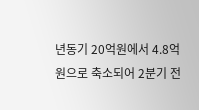년동기 20억원에서 4.8억원으로 축소되어 2분기 전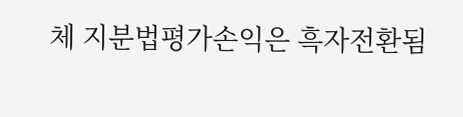체 지분법평가손익은 흑자전환됨